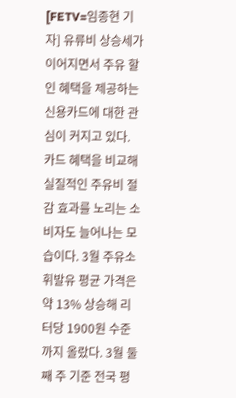[FETV=임종현 기자] 유류비 상승세가 이어지면서 주유 할인 혜택을 제공하는 신용카드에 대한 관심이 커지고 있다. 카드 혜택을 비교해 실질적인 주유비 절감 효과를 노리는 소비자도 늘어나는 모습이다. 3월 주유소 휘발유 평균 가격은 약 13% 상승해 리터당 1900원 수준까지 올랐다. 3월 둘째 주 기준 전국 평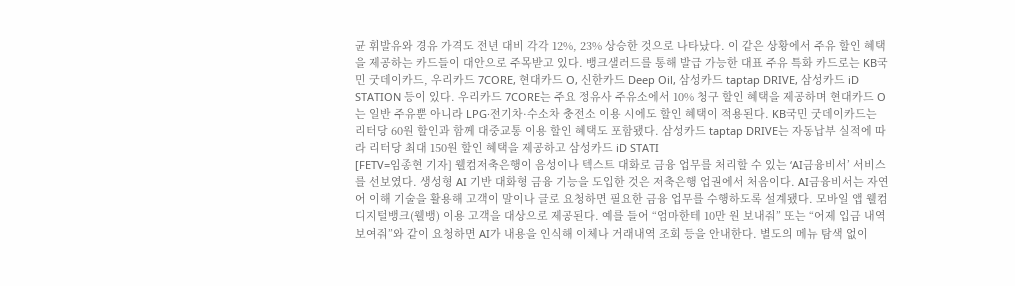균 휘발유와 경유 가격도 전년 대비 각각 12%, 23% 상승한 것으로 나타났다. 이 같은 상황에서 주유 할인 혜택을 제공하는 카드들이 대안으로 주목받고 있다. 뱅크샐러드를 통해 발급 가능한 대표 주유 특화 카드로는 KB국민 굿데이카드, 우리카드 7CORE, 현대카드 O, 신한카드 Deep Oil, 삼성카드 taptap DRIVE, 삼성카드 iD STATION 등이 있다. 우리카드 7CORE는 주요 정유사 주유소에서 10% 청구 할인 혜택을 제공하며 현대카드 O는 일반 주유뿐 아니라 LPG·전기차·수소차 충전소 이용 시에도 할인 혜택이 적용된다. KB국민 굿데이카드는 리터당 60원 할인과 함께 대중교통 이용 할인 혜택도 포함됐다. 삼성카드 taptap DRIVE는 자동납부 실적에 따라 리터당 최대 150원 할인 혜택을 제공하고 삼성카드 iD STATI
[FETV=임종현 기자] 웰컴저축은행이 음성이나 텍스트 대화로 금융 업무를 처리할 수 있는 ‘AI금융비서’ 서비스를 선보였다. 생성형 AI 기반 대화형 금융 기능을 도입한 것은 저축은행 업권에서 처음이다. AI금융비서는 자연어 이해 기술을 활용해 고객이 말이나 글로 요청하면 필요한 금융 업무를 수행하도록 설계됐다. 모바일 앱 웰컴디지털뱅크(웰뱅) 이용 고객을 대상으로 제공된다. 예를 들어 “엄마한테 10만 원 보내줘” 또는 “어제 입금 내역 보여줘”와 같이 요청하면 AI가 내용을 인식해 이체나 거래내역 조회 등을 안내한다. 별도의 메뉴 탐색 없이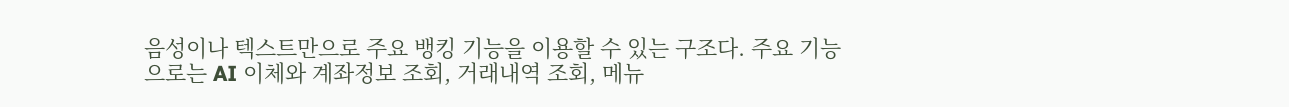음성이나 텍스트만으로 주요 뱅킹 기능을 이용할 수 있는 구조다. 주요 기능으로는 AI 이체와 계좌정보 조회, 거래내역 조회, 메뉴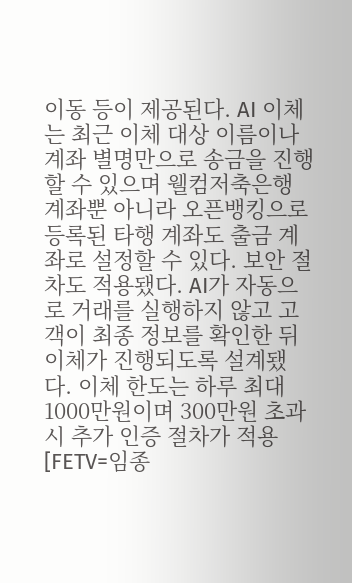이동 등이 제공된다. AI 이체는 최근 이체 대상 이름이나 계좌 별명만으로 송금을 진행할 수 있으며 웰컴저축은행 계좌뿐 아니라 오픈뱅킹으로 등록된 타행 계좌도 출금 계좌로 설정할 수 있다. 보안 절차도 적용됐다. AI가 자동으로 거래를 실행하지 않고 고객이 최종 정보를 확인한 뒤 이체가 진행되도록 설계됐다. 이체 한도는 하루 최대 1000만원이며 300만원 초과 시 추가 인증 절차가 적용
[FETV=임종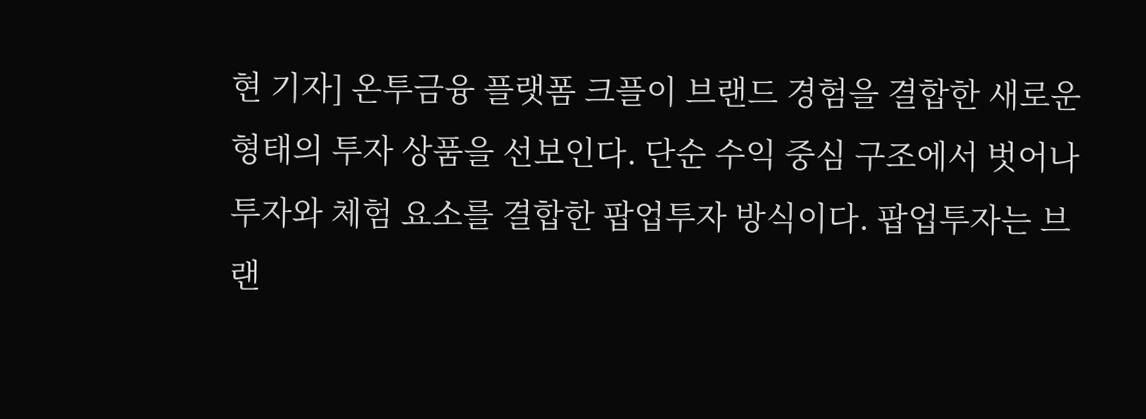현 기자] 온투금융 플랫폼 크플이 브랜드 경험을 결합한 새로운 형태의 투자 상품을 선보인다. 단순 수익 중심 구조에서 벗어나 투자와 체험 요소를 결합한 팝업투자 방식이다. 팝업투자는 브랜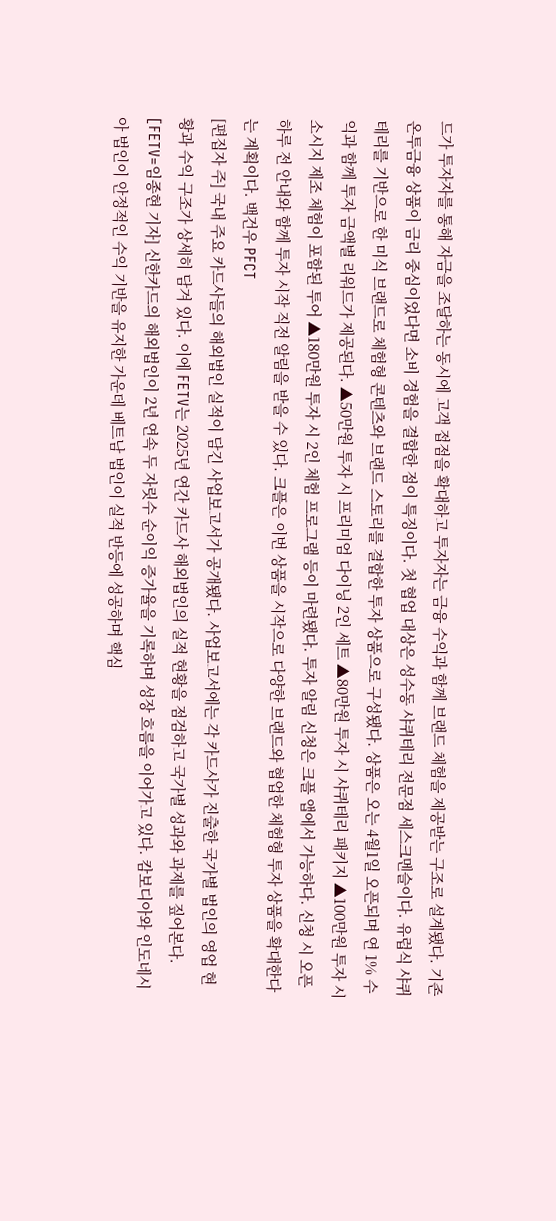드가 투자자를 통해 자금을 조달하는 동시에 고객 접점을 확대하고 투자자는 금융 수익과 함께 브랜드 체험을 제공받는 구조로 설계됐다. 기존 온투금융 상품이 금리 중심이었다면 소비 경험을 결합한 점이 특징이다. 첫 협업 대상은 성수동 샤퀴테리 전문점 세스크멘슬이다. 유럽식 샤퀴테리를 기반으로 한 미식 브랜드로 체험형 콘텐츠와 브랜드 스토리를 결합한 투자 상품으로 구성됐다. 상품은 오는 4월1일 오픈되며 연 1% 수익과 함께 투자 금액별 리워드가 제공된다. ▲50만원 투자 시 프리미엄 다이닝 2인 세트 ▲80만원 투자 시 샤퀴테리 패키지 ▲100만원 투자 시 소시지 제조 체험이 포함된 투어 ▲180만원 투자 시 2인 체험 프로그램 등이 마련됐다. 투자 알림 신청은 크플 앱에서 가능하다. 신청 시 오픈 하루 전 안내와 함께 투자 시작 직전 알림을 받을 수 있다. 크플은 이번 상품을 시작으로 다양한 브랜드와 협업한 체험형 투자 상품을 확대한다는 계획이다. 백건우 PFCT
[편집자 주] 국내 주요 카드사들의 해외법인 실적이 담긴 사업보고서가 공개됐다. 사업보고서에는 각 카드사가 진출한 국가별 법인의 영업 현황과 수익 구조가 상세히 담겨 있다. 이에 FETV는 2025년 연간 카드사 해외법인의 실적 현황을 점검하고 국가별 성과와 과제를 짚어본다. [FETV=임종현 기자] 신한카드의 해외법인이 2년 연속 두 자릿수 순이익 증가율을 기록하며 성장 흐름을 이어가고 있다. 캄보디아와 인도네시아 법인이 안정적인 수익 기반을 유지한 가운데 베트남 법인이 실적 반등에 성공하며 핵심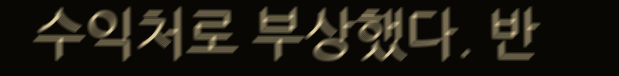수익처로 부상했다. 반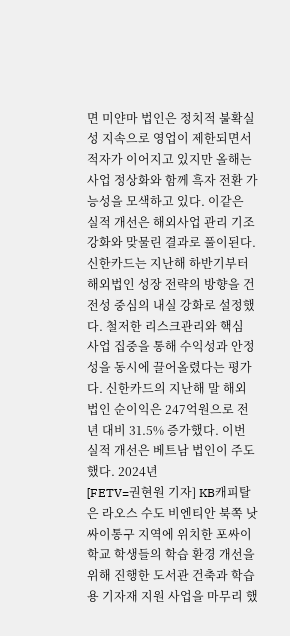면 미얀마 법인은 정치적 불확실성 지속으로 영업이 제한되면서 적자가 이어지고 있지만 올해는 사업 정상화와 함께 흑자 전환 가능성을 모색하고 있다. 이같은 실적 개선은 해외사업 관리 기조 강화와 맞물린 결과로 풀이된다. 신한카드는 지난해 하반기부터 해외법인 성장 전략의 방향을 건전성 중심의 내실 강화로 설정했다. 철저한 리스크관리와 핵심 사업 집중을 통해 수익성과 안정성을 동시에 끌어올렸다는 평가다. 신한카드의 지난해 말 해외법인 순이익은 247억원으로 전년 대비 31.5% 증가했다. 이번 실적 개선은 베트남 법인이 주도했다. 2024년
[FETV=권현원 기자] KB캐피탈은 라오스 수도 비엔티안 북쪽 낫싸이통구 지역에 위치한 포싸이 학교 학생들의 학습 환경 개선을 위해 진행한 도서관 건축과 학습용 기자재 지원 사업을 마무리 했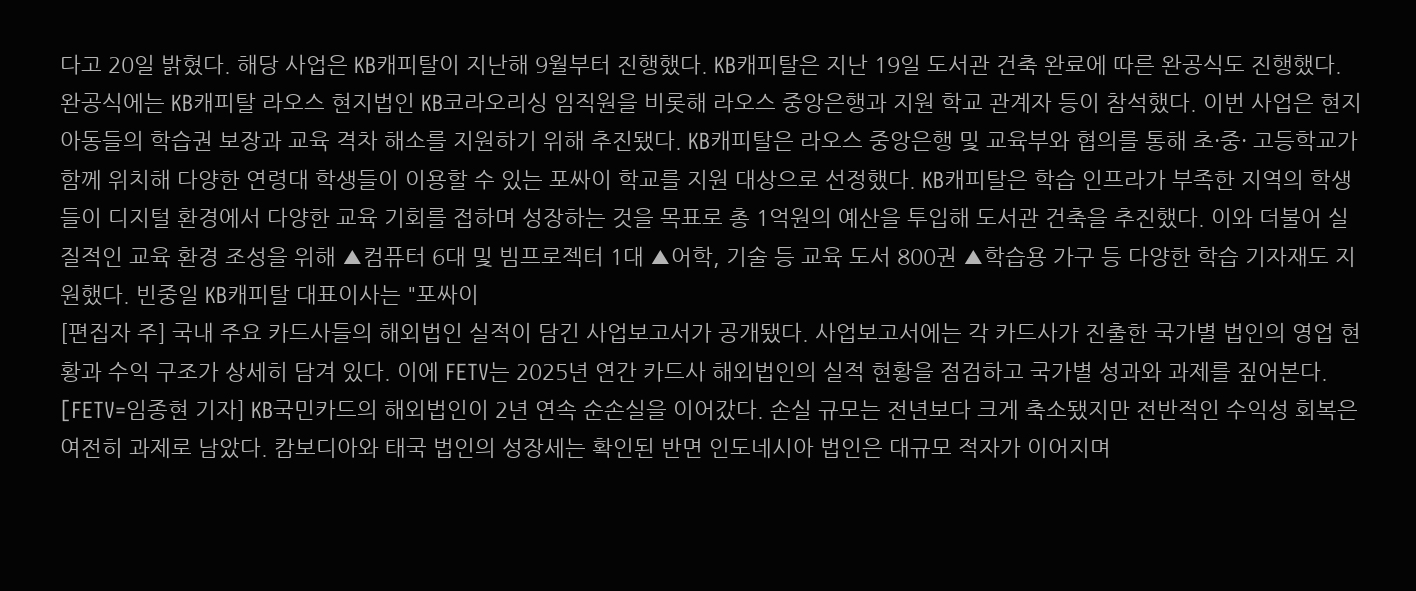다고 20일 밝혔다. 해당 사업은 KB캐피탈이 지난해 9월부터 진행했다. KB캐피탈은 지난 19일 도서관 건축 완료에 따른 완공식도 진행했다. 완공식에는 KB캐피탈 라오스 현지법인 KB코라오리싱 임직원을 비롯해 라오스 중앙은행과 지원 학교 관계자 등이 참석했다. 이번 사업은 현지 아동들의 학습권 보장과 교육 격차 해소를 지원하기 위해 추진됐다. KB캐피탈은 라오스 중앙은행 및 교육부와 협의를 통해 초·중· 고등학교가 함께 위치해 다양한 연령대 학생들이 이용할 수 있는 포싸이 학교를 지원 대상으로 선정했다. KB캐피탈은 학습 인프라가 부족한 지역의 학생들이 디지털 환경에서 다양한 교육 기회를 접하며 성장하는 것을 목표로 총 1억원의 예산을 투입해 도서관 건축을 추진했다. 이와 더불어 실질적인 교육 환경 조성을 위해 ▲컴퓨터 6대 및 빔프로젝터 1대 ▲어학, 기술 등 교육 도서 800권 ▲학습용 가구 등 다양한 학습 기자재도 지원했다. 빈중일 KB캐피탈 대표이사는 "포싸이
[편집자 주] 국내 주요 카드사들의 해외법인 실적이 담긴 사업보고서가 공개됐다. 사업보고서에는 각 카드사가 진출한 국가별 법인의 영업 현황과 수익 구조가 상세히 담겨 있다. 이에 FETV는 2025년 연간 카드사 해외법인의 실적 현황을 점검하고 국가별 성과와 과제를 짚어본다. [FETV=임종현 기자] KB국민카드의 해외법인이 2년 연속 순손실을 이어갔다. 손실 규모는 전년보다 크게 축소됐지만 전반적인 수익성 회복은 여전히 과제로 남았다. 캄보디아와 태국 법인의 성장세는 확인된 반면 인도네시아 법인은 대규모 적자가 이어지며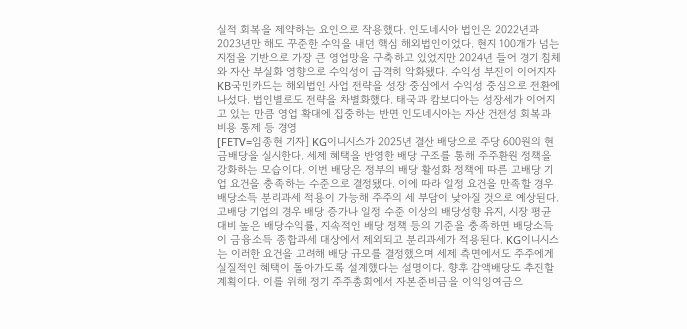실적 회복을 제약하는 요인으로 작용했다. 인도네시아 법인은 2022년과 2023년만 해도 꾸준한 수익을 내던 핵심 해외법인이었다. 현지 100개가 넘는 지점을 기반으로 가장 큰 영업망을 구축하고 있었지만 2024년 들어 경기 침체와 자산 부실화 영향으로 수익성이 급격히 악화됐다. 수익성 부진이 이어지자 KB국민카드는 해외법인 사업 전략을 성장 중심에서 수익성 중심으로 전환에 나섰다. 법인별로도 전략을 차별화했다. 태국과 캄보디아는 성장세가 이어지고 있는 만큼 영업 확대에 집중하는 반면 인도네시아는 자산 건전성 회복과 비용 통제 등 경영
[FETV=임종현 기자] KG이니시스가 2025년 결산 배당으로 주당 600원의 현금배당을 실시한다. 세제 혜택을 반영한 배당 구조를 통해 주주환원 정책을 강화하는 모습이다. 이번 배당은 정부의 배당 활성화 정책에 따른 고배당 기업 요건을 충족하는 수준으로 결정됐다. 이에 따라 일정 요건을 만족할 경우 배당소득 분리과세 적용이 가능해 주주의 세 부담이 낮아질 것으로 예상된다. 고배당 기업의 경우 배당 증가나 일정 수준 이상의 배당성향 유지, 시장 평균 대비 높은 배당수익률, 지속적인 배당 정책 등의 기준을 충족하면 배당소득이 금융소득 종합과세 대상에서 제외되고 분리과세가 적용된다. KG이니시스는 이러한 요건을 고려해 배당 규모를 결정했으며 세제 측면에서도 주주에게 실질적인 혜택이 돌아가도록 설계했다는 설명이다. 향후 감액배당도 추진할 계획이다. 이를 위해 정기 주주총회에서 자본준비금을 이익잉여금으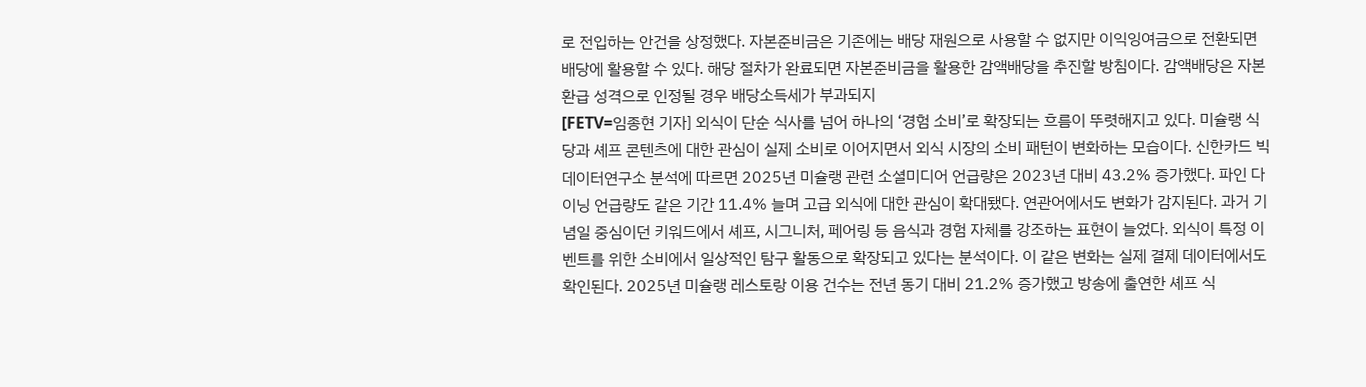로 전입하는 안건을 상정했다. 자본준비금은 기존에는 배당 재원으로 사용할 수 없지만 이익잉여금으로 전환되면 배당에 활용할 수 있다. 해당 절차가 완료되면 자본준비금을 활용한 감액배당을 추진할 방침이다. 감액배당은 자본 환급 성격으로 인정될 경우 배당소득세가 부과되지
[FETV=임종현 기자] 외식이 단순 식사를 넘어 하나의 ‘경험 소비’로 확장되는 흐름이 뚜렷해지고 있다. 미슐랭 식당과 셰프 콘텐츠에 대한 관심이 실제 소비로 이어지면서 외식 시장의 소비 패턴이 변화하는 모습이다. 신한카드 빅데이터연구소 분석에 따르면 2025년 미슐랭 관련 소셜미디어 언급량은 2023년 대비 43.2% 증가했다. 파인 다이닝 언급량도 같은 기간 11.4% 늘며 고급 외식에 대한 관심이 확대됐다. 연관어에서도 변화가 감지된다. 과거 기념일 중심이던 키워드에서 셰프, 시그니처, 페어링 등 음식과 경험 자체를 강조하는 표현이 늘었다. 외식이 특정 이벤트를 위한 소비에서 일상적인 탐구 활동으로 확장되고 있다는 분석이다. 이 같은 변화는 실제 결제 데이터에서도 확인된다. 2025년 미슐랭 레스토랑 이용 건수는 전년 동기 대비 21.2% 증가했고 방송에 출연한 셰프 식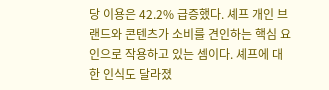당 이용은 42.2% 급증했다. 셰프 개인 브랜드와 콘텐츠가 소비를 견인하는 핵심 요인으로 작용하고 있는 셈이다. 셰프에 대한 인식도 달라졌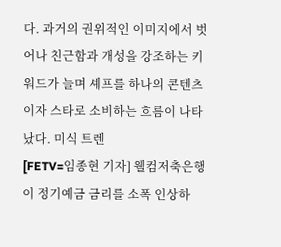다. 과거의 권위적인 이미지에서 벗어나 친근함과 개성을 강조하는 키워드가 늘며 셰프를 하나의 콘텐츠이자 스타로 소비하는 흐름이 나타났다. 미식 트렌
[FETV=임종현 기자] 웰컴저축은행이 정기예금 금리를 소폭 인상하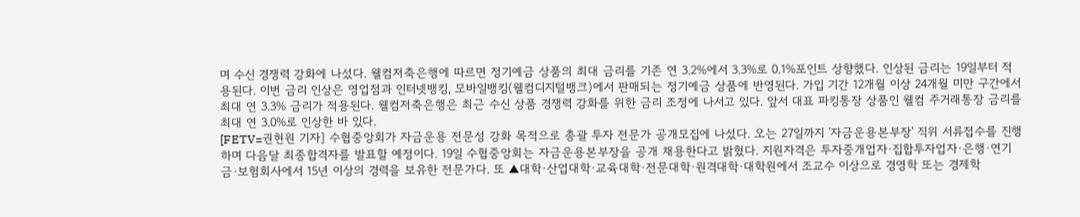며 수신 경쟁력 강화에 나섰다. 웰컴저축은행에 따르면 정기예금 상품의 최대 금리를 기존 연 3.2%에서 3.3%로 0.1%포인트 상향했다. 인상된 금리는 19일부터 적용된다. 이번 금리 인상은 영업점과 인터넷뱅킹, 모바일뱅킹(웰컴디지털뱅크)에서 판매되는 정기예금 상품에 반영된다. 가입 기간 12개월 이상 24개월 미만 구간에서 최대 연 3.3% 금리가 적용된다. 웰컴저축은행은 최근 수신 상품 경쟁력 강화를 위한 금리 조정에 나서고 있다. 앞서 대표 파킹통장 상품인 웰컴 주거래통장 금리를 최대 연 3.0%로 인상한 바 있다.
[FETV=권현원 기자] 수협중앙회가 자금운용 전문성 강화 목적으로 총괄 투자 전문가 공개모집에 나섰다. 오는 27일까지 '자금운용본부장' 직위 서류접수를 진행하며 다음달 최종합격자를 발표할 예정이다. 19일 수협중앙회는 자금운용본부장을 공개 채용한다고 밝혔다. 지원자격은 투자중개업자·집합투자업자·은행·연기금·보험회사에서 15년 이상의 경력을 보유한 전문가다. 또 ▲대학·산업대학·교육대학·전문대학·원격대학·대학원에서 조교수 이상으로 경영학 또는 경제학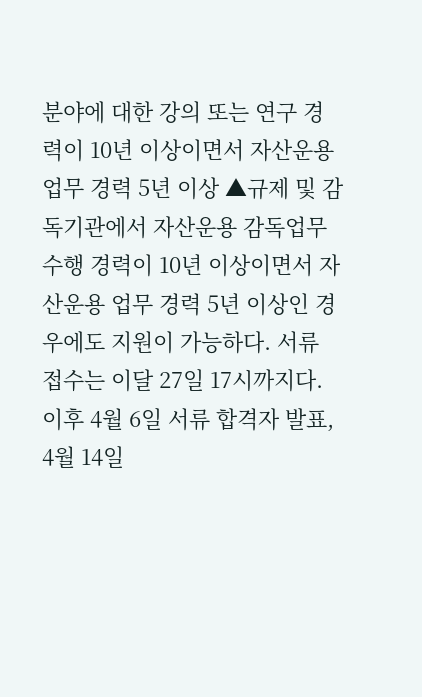분야에 대한 강의 또는 연구 경력이 10년 이상이면서 자산운용 업무 경력 5년 이상 ▲규제 및 감독기관에서 자산운용 감독업무 수행 경력이 10년 이상이면서 자산운용 업무 경력 5년 이상인 경우에도 지원이 가능하다. 서류 접수는 이달 27일 17시까지다. 이후 4월 6일 서류 합격자 발표, 4월 14일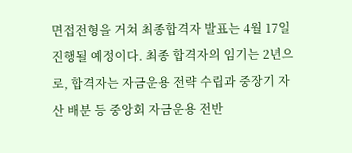면접전형을 거쳐 최종합격자 발표는 4월 17일 진행될 예정이다. 최종 합격자의 임기는 2년으로, 합격자는 자금운용 전략 수립과 중장기 자산 배분 등 중앙회 자금운용 전반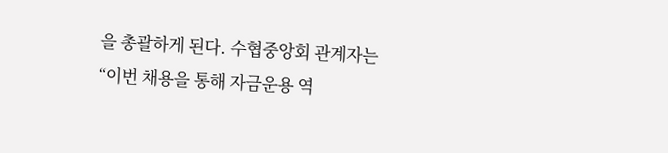을 총괄하게 된다. 수협중앙회 관계자는 “이번 채용을 통해 자금운용 역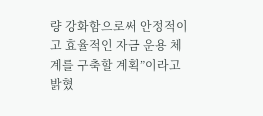량 강화함으로써 안정적이고 효율적인 자금 운용 체계를 구축할 계획”이라고 밝혔